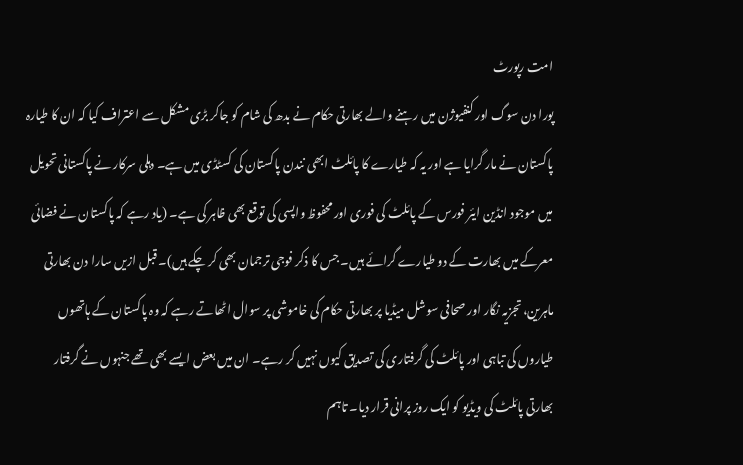امت رپورٹ
پورا دن سوگ اور کنفیوژن میں رہنے والے بھارتی حکام نے بدھ کی شام کو جاکر بڑی مشکل سے اعتراف کیا کہ ان کا طیارہ پاکستان نے مار گرایا ہے اور یہ کہ طیارے کا پائلٹ ابھی نندن پاکستان کی کسٹڈی میں ہے۔ دہلی سرکار نے پاکستانی تحویل میں موجود انڈین ایئر فورس کے پائلٹ کی فوری اور محفوظ واپسی کی توقع بھی ظاہر کی ہے۔ (یاد رہے کہ پاکستان نے فضائی معرکے میں بھارت کے دو طیارے گرائے ہیں۔ جس کا ذکر فوجی ترجمان بھی کر چکے ہیں)۔ قبل ازیں سارا دن بھارتی ماہرین، تجزیہ نگار اور صحافی سوشل میڈیا پر بھارتی حکام کی خاموشی پر سوال اٹھاتے رہے کہ وہ پاکستان کے ہاتھوں طیاروں کی تباہی اور پائلٹ کی گرفتاری کی تصدیق کیوں نہیں کر رہے۔ ان میں بعض ایسے بھی تھے جنہوں نے گرفتار بھارتی پائلٹ کی ویڈیو کو ایک روز پرانی قرار دیا۔ تاہم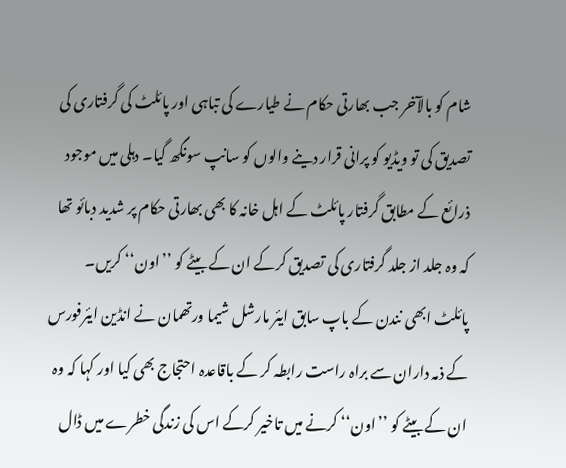شام کو بالآخر جب بھارتی حکام نے طیارے کی تباہی اور پائلٹ کی گرفتاری کی تصدیق کی تو ویڈیو کو پرانی قرار دینے والوں کو سانپ سونگھ گیا۔ دہلی میں موجود ذرائع کے مطابق گرفتار پائلٹ کے اہل خانہ کا بھی بھارتی حکام پر شدید دبائو تھا کہ وہ جلد از جلد گرفتاری کی تصدیق کرکے ان کے بیٹے کو ’’اون‘‘ کریں۔ پائلٹ ابھی نندن کے باپ سابق ایئر مارشل شیما ورتھمان نے انڈین ایئرفورس کے ذمہ داران سے براہ راست رابطہ کر کے باقاعدہ احتجاج بھی کیا اور کہا کہ وہ ان کے بیٹے کو ’’اون‘‘ کرنے میں تاخیر کرکے اس کی زندگی خطرے میں ڈال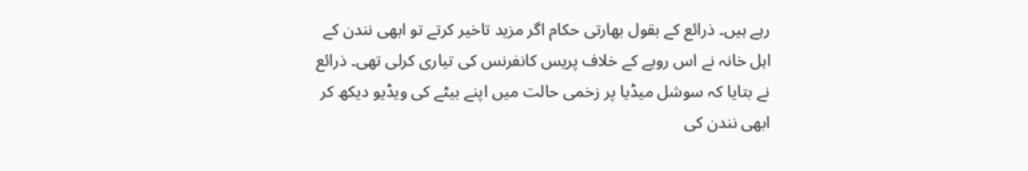رہے ہیں۔ ذرائع کے بقول بھارتی حکام اگر مزید تاخیر کرتے تو ابھی نندن کے اہل خانہ نے اس رویے کے خلاف پریس کانفرنس کی تیاری کرلی تھی۔ ذرائع نے بتایا کہ سوشل میڈیا پر زخمی حالت میں اپنے بیٹے کی ویڈیو دیکھ کر ابھی نندن کی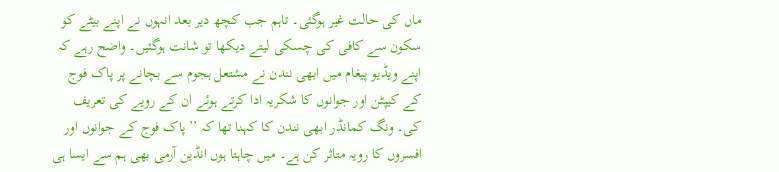ماں کی حالت غیر ہوگئی۔ تاہم جب کچھ دیر بعد انہوں نے اپنے بیٹے کو سکون سے کافی کی چسکی لیتے دیکھا تو شانت ہوگئیں۔ واضح رہے کہ اپنے ویڈیو پیغام میں ابھی نندن نے مشتعل ہجوم سے بچانے پر پاک فوج کے کیپٹن اور جوانوں کا شکریہ ادا کرتے ہوئے ان کے رویے کی تعریف کی۔ ونگ کمانڈر ابھی نندن کا کہنا تھا کہ ’’پاک فوج کے جوانوں اور افسروں کا رویہ متاثر کن ہے۔ میں چاہتا ہوں انڈین آرمی بھی ہم سے ایسا ہی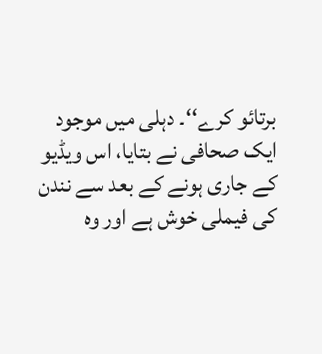برتائو کرے‘‘۔ دہلی میں موجود ایک صحافی نے بتایا، اس ویڈیو کے جاری ہونے کے بعد سے نندن کی فیملی خوش ہے اور وہ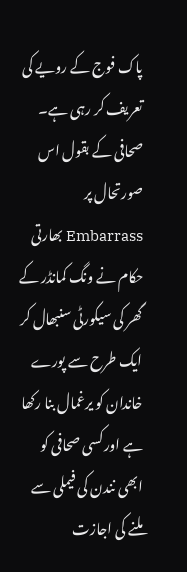پاک فوج کے رویے کی تعریف کر رہی ہے۔ صحافی کے بقول اس صورتحال پر Embarrass بھارتی حکام نے ونگ کمانڈر کے گھر کی سیکورٹی سنبھال کر ایک طرح سے پورے خاندان کو یرغمال بنا رکھا ہے اور کسی صحافی کو ابھی نندن کی فیملی سے ملنے کی اجازت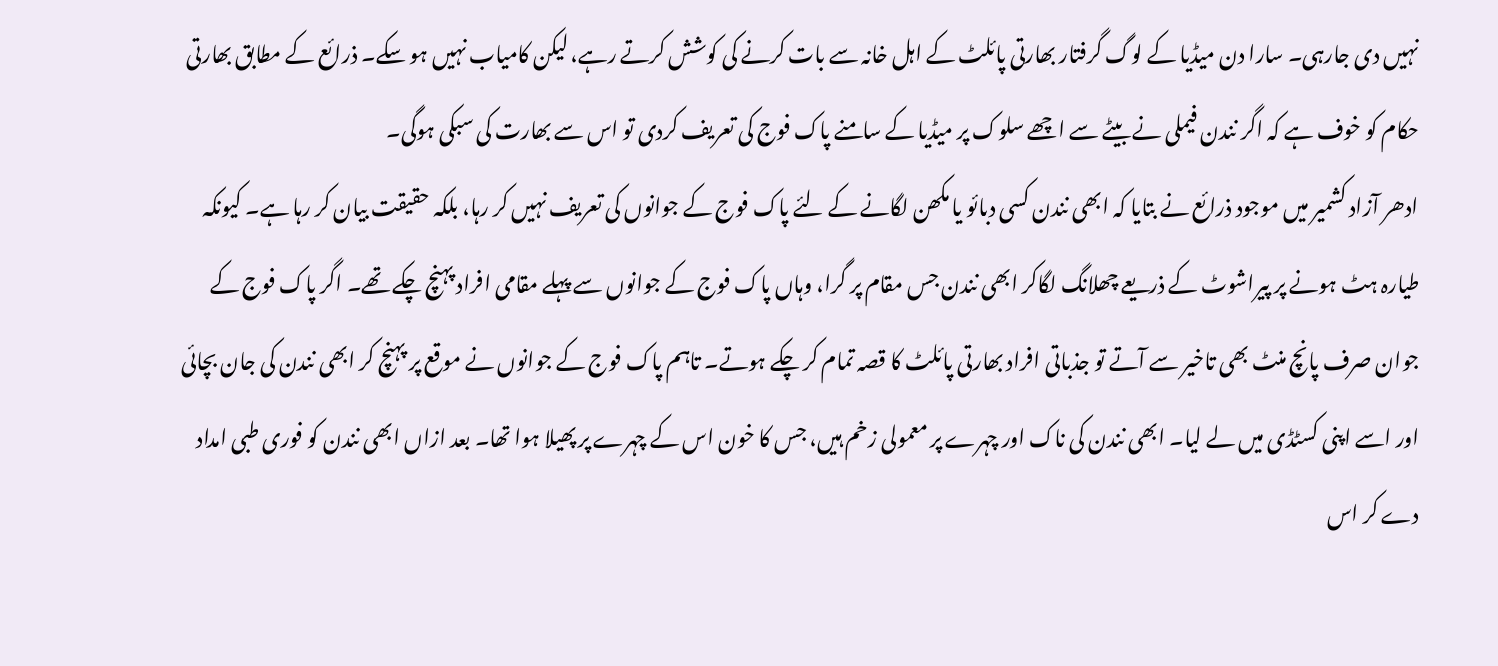نہیں دی جارہی۔ سارا دن میڈیا کے لوگ گرفتار بھارتی پائلٹ کے اہل خانہ سے بات کرنے کی کوشش کرتے رہے، لیکن کامیاب نہیں ہو سکے۔ ذرائع کے مطابق بھارتی حکام کو خوف ہے کہ اگر نندن فیملی نے بیٹے سے اچھے سلوک پر میڈیا کے سامنے پاک فوج کی تعریف کردی تو اس سے بھارت کی سبکی ہوگی۔
ادھر آزاد کشمیر میں موجود ذرائع نے بتایا کہ ابھی نندن کسی دبائو یا مکھن لگانے کے لئے پاک فوج کے جوانوں کی تعریف نہیں کر رہا، بلکہ حقیقت بیان کر رہا ہے۔ کیونکہ طیارہ ہٹ ہونے پر پیراشوٹ کے ذریعے چھلانگ لگاکر ابھی نندن جس مقام پر گرا، وہاں پاک فوج کے جوانوں سے پہلے مقامی افراد پہنچ چکے تھے۔ اگر پاک فوج کے جوان صرف پانچ منٹ بھی تاخیر سے آتے تو جذباتی افراد بھارتی پائلٹ کا قصہ تمام کر چکے ہوتے۔ تاہم پاک فوج کے جوانوں نے موقع پر پہنچ کر ابھی نندن کی جان بچائی اور اسے اپنی کسٹڈی میں لے لیا۔ ابھی نندن کی ناک اور چہرے پر معمولی زخم ہیں، جس کا خون اس کے چہرے پر پھیلا ہوا تھا۔ بعد ازاں ابھی نندن کو فوری طبی امداد دے کر اس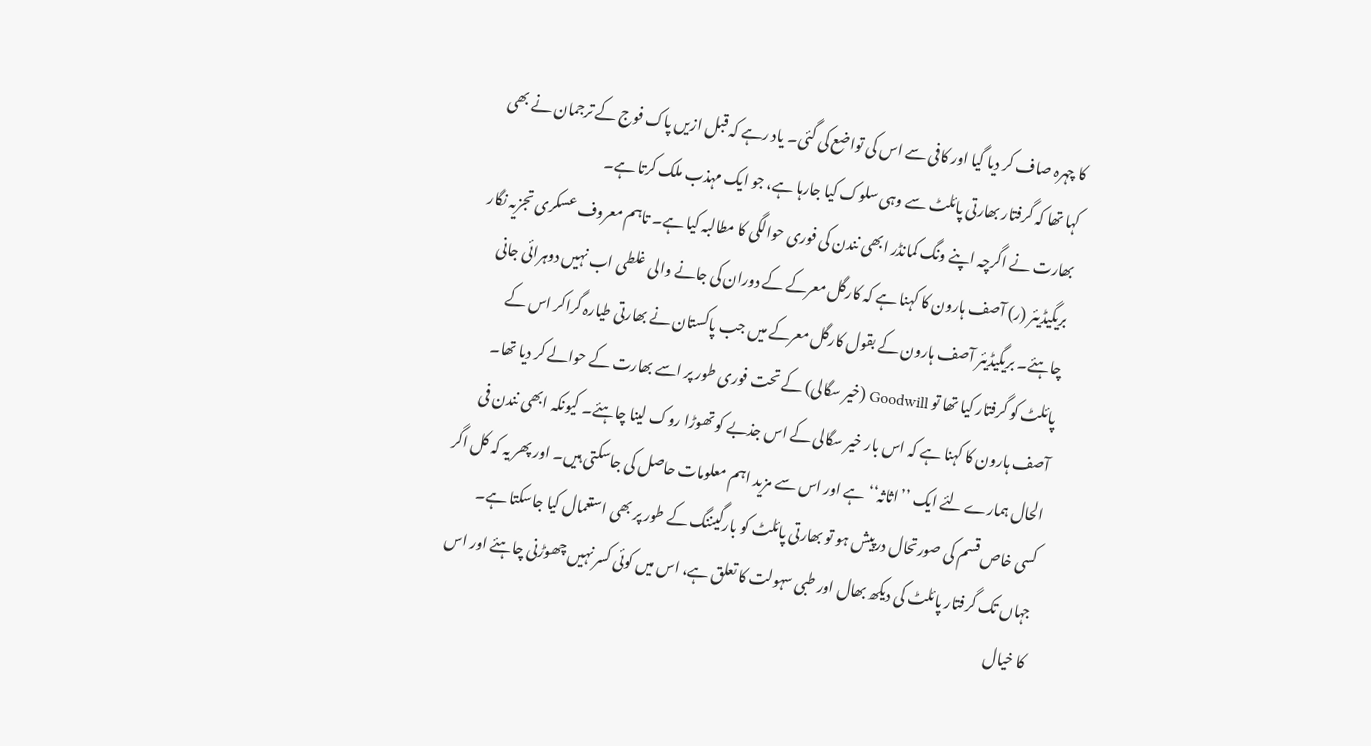کا چہرہ صاف کر دیا گیا اور کافی سے اس کی تواضع کی گئی۔ یاد رہے کہ قبل ازیں پاک فوج کے ترجمان نے بھی کہا تھا کہ گرفتار بھارتی پائلٹ سے وہی سلوک کیا جارہا ہے، جو ایک مہذب ملک کرتا ہے۔
بھارت نے اگرچہ اپنے ونگ کمانڈر ابھی نندن کی فوری حوالگی کا مطالبہ کیا ہے۔ تاہم معروف عسکری تجزیہ نگار بریگیڈیئر (ر) آصف ہارون کا کہنا ہے کہ کارگل معرکے کے دوران کی جانے والی غلطی اب نہیں دوہرائی جانی چاہئے۔ بریگیڈیئر آصف ہارون کے بقول کارگل معرکے میں جب پاکستان نے بھارتی طیارہ گراکر اس کے پائلٹ کو گرفتار کیا تھا تو Goodwill (خیر سگالی) کے تحت فوری طور پر اسے بھارت کے حوالے کر دیا تھا۔ آصف ہارون کا کہنا ہے کہ اس بار خیر سگالی کے اس جذبے کو تھوڑا روک لینا چاہئے۔ کیونکہ ابھی نندن فی الحال ہمارے لئے ایک ’’اثاثہ‘‘ ہے اور اس سے مزید اہم معلومات حاصل کی جاسکتی ہیں۔ اور پھر یہ کہ کل اگر کسی خاص قسم کی صورتحال درپیش ہو تو بھارتی پائلٹ کو بارگیننگ کے طور پر بھی استعمال کیا جاسکتا ہے۔ جہاں تک گرفتار پائلٹ کی دیکھ بھال اور طبی سہولت کا تعلق ہے، اس میں کوئی کسر نہیں چھوڑنی چاہئے اور اس کا خیال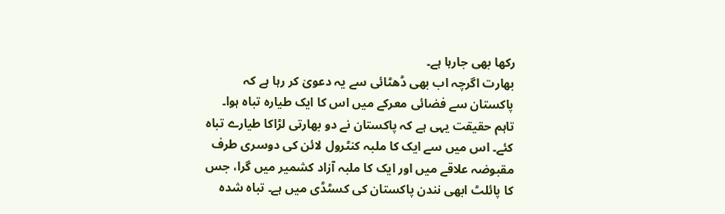رکھا بھی جارہا ہے۔
بھارت اگرچہ اب بھی ڈھٹائی سے یہ دعویٰ کر رہا ہے کہ پاکستان سے فضائی معرکے میں اس کا ایک طیارہ تباہ ہوا۔ تاہم حقیقت یہی ہے کہ پاکستان نے دو بھارتی لڑاکا طیارے تباہ کئے۔ اس میں سے ایک کا ملبہ کنٹرول لائن کی دوسری طرف مقبوضہ علاقے میں اور ایک کا ملبہ آزاد کشمیر میں گرا، جس کا پائلٹ ابھی نندن پاکستان کی کسٹڈی میں ہے۔ تباہ شدہ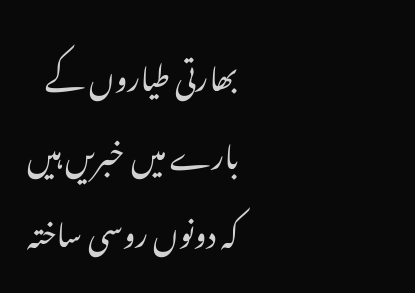بھارتی طیاروں کے بارے میں خبریں ہیں کہ دونوں روسی ساختہ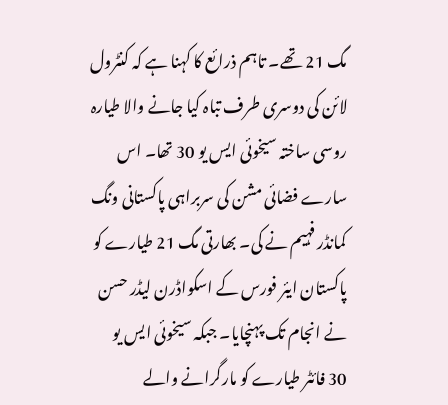مگ 21 تھے۔ تاہم ذرائع کا کہنا ہے کہ کنٹرول لائن کی دوسری طرف تباہ کیا جانے والا طیارہ روسی ساختہ سیخوئی ایس یو 30 تھا۔ اس سارے فضائی مشن کی سربراہی پاکستانی ونگ کمانڈر فہیم نے کی۔ بھارتی مگ 21 طیارے کو پاکستان ایئر فورس کے اسکواڈرن لیڈر حسن نے انجام تک پہنچایا۔ جبکہ سیخوئی ایس یو 30 فائٹر طیارے کو مارگرانے والے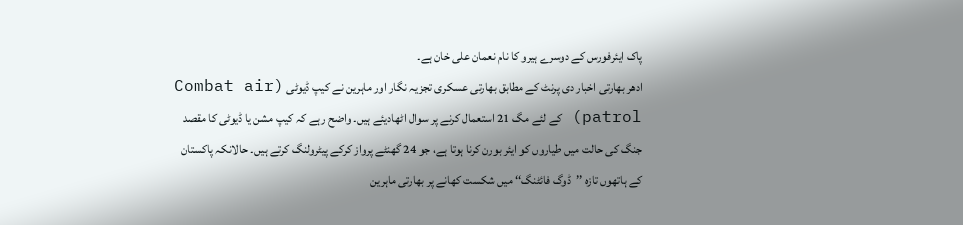پاک ایئرفورس کے دوسرے ہیرو کا نام نعمان علی خان ہے۔
ادھر بھارتی اخبار دی پرنٹ کے مطابق بھارتی عسکری تجزیہ نگار اور ماہرین نے کیپ ڈیوٹی (Combat air patrol) کے لئے مگ 21 استعمال کرنے پر سوال اٹھادیئے ہیں۔ واضح رہے کہ کیپ مشن یا ڈیوٹی کا مقصد جنگ کی حالت میں طیاروں کو ایئر بورن کرنا ہوتا ہے، جو 24 گھنٹے پرواز کرکے پیٹرولنگ کرتے ہیں۔ حالانکہ پاکستان کے ہاتھوں تازہ ’’ڈوگ فائٹنگ‘‘ میں شکست کھانے پر بھارتی ماہرین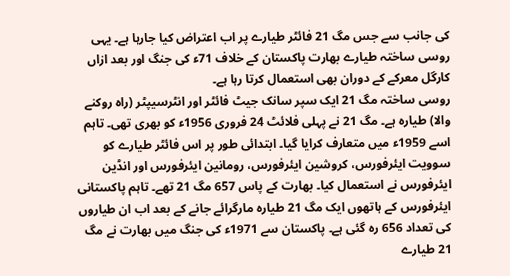کی جانب سے جس مگ 21 فائٹر طیارے پر اب اعتراض کیا جارہا ہے۔ یہی روسی ساختہ طیارے بھارت پاکستان کے خلاف 71ء کی جنگ اور بعد ازاں کارگل معرکے کے دوران بھی استعمال کرتا رہا ہے۔
روسی ساختہ مگ 21 ایک سپر سانک جیٹ فائٹر اور انٹرسیپٹر (راہ روکنے والا) طیارہ ہے۔ مگ 21 نے پہلی فلائٹ 24 فروری 1956ء کو بھری تھی۔ تاہم اسے 1959ء میں متعارف کرایا گیا۔ ابتدائی طور پر اس فائٹر طیارے کو سوویت ایئرفورس، کروشین ایئرفورس، رومانین ایئرفورس اور انڈین ایئرفورس نے استعمال کیا۔ بھارت کے پاس 657 مگ 21 تھے۔ تاہم پاکستانی ایئرفورس کے ہاتھوں ایک مگ 21 طیارہ مارگرائے جانے کے بعد اب ان طیاروں کی تعداد 656 رہ گئی ہے۔ پاکستان سے 1971ء کی جنگ میں بھارت نے مگ 21 طیارے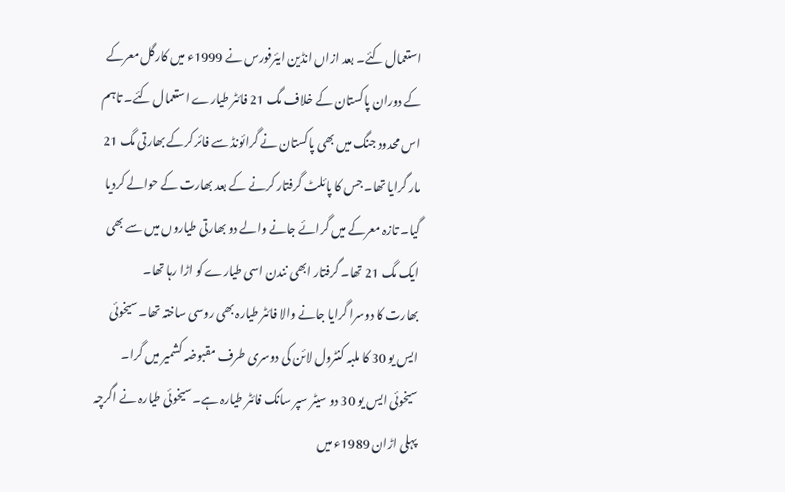استعمال کئے۔ بعد ازاں انڈین ایئرفورس نے 1999ء میں کارگل معرکے کے دوران پاکستان کے خلاف مگ 21 فائٹر طیارے استعمال کئے۔ تاہم اس محدود جنگ میں بھی پاکستان نے گرائونڈ سے فائر کرکے بھارتی مگ 21 مار گرایا تھا۔ جس کا پائلٹ گرفتار کرنے کے بعد بھارت کے حوالے کردیا گیا۔ تازہ معرکے میں گرائے جانے والے دو بھارتی طیاروں میں سے بھی ایک مگ 21 تھا۔ گرفتار ابھی نندن اسی طیارے کو اڑا رہا تھا۔
بھارت کا دوسرا گرایا جانے والا فائٹر طیارہ بھی روسی ساختہ تھا۔ سیخوئی ایس یو 30 کا ملبہ کنٹرول لائن کی دوسری طرف مقبوضہ کشمیر میں گرا۔ سیخوئی ایس یو 30 دو سیٹر سپر سانک فائٹر طیارہ ہے۔ سیخوئی طیارہ نے اگرچہ پہلی اڑان 1989ء میں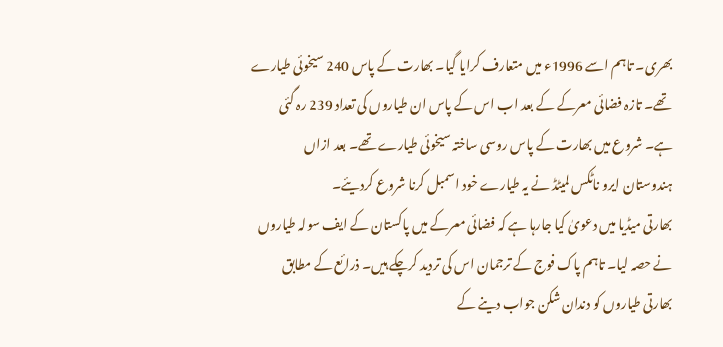بھری۔ تاہم اسے 1996ء میں متعارف کرایا گیا۔ بھارت کے پاس 240 سیخوئی طیارے تھے۔ تازہ فضائی معرکے کے بعد اب اس کے پاس ان طیاروں کی تعداد 239 رہ گئی ہے۔ شروع میں بھارت کے پاس روسی ساختہ سیخوئی طیارے تھے۔ بعد ازاں ہندوستان ایرو ناٹکس لمیٹڈ نے یہ طیارے خود اسمبل کرنا شروع کردیئے۔
بھارتی میڈیا میں دعویٰ کیا جارہا ہے کہ فضائی معرکے میں پاکستان کے ایف سولہ طیاروں نے حصہ لیا۔ تاہم پاک فوج کے ترجمان اس کی تردید کرچکے ہیں۔ ذرائع کے مطابق بھارتی طیاروں کو دندان شکن جواب دینے کے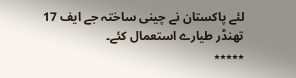لئے پاکستان نے چینی ساختہ جے ایف 17 تھنڈر طیارے استعمال کئے۔
٭٭٭٭٭